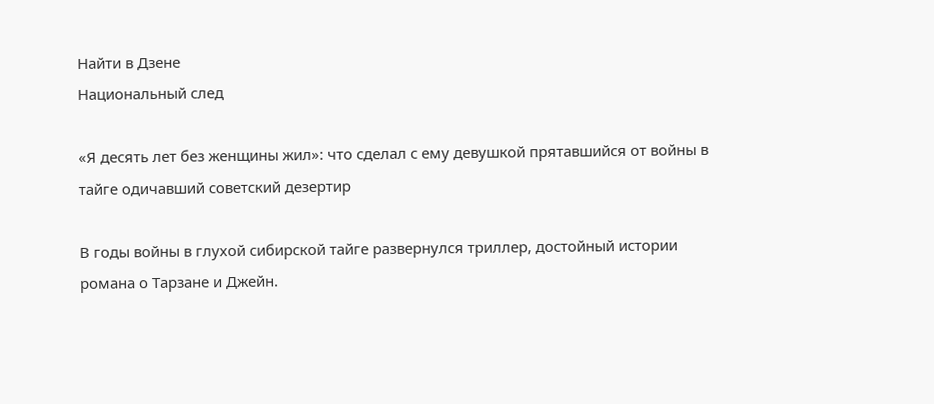Найти в Дзене
Национальный след

«Я десять лет без женщины жил»: что сделал с ему девушкой прятавшийся от войны в тайге одичавший советский дезертир

В годы войны в глухой сибирской тайге развернулся триллер, достойный истории романа о Тарзане и Джейн.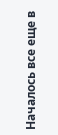Началось все еще в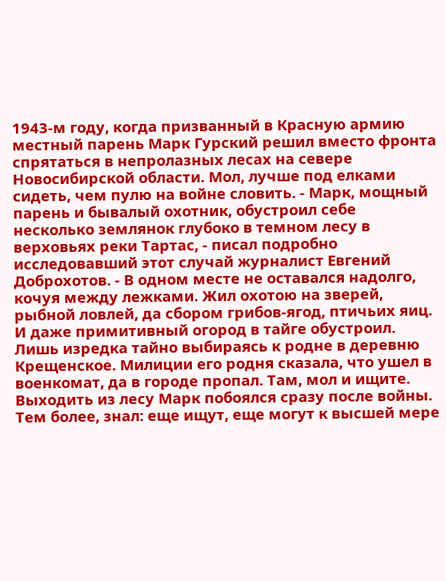1943-м году, когда призванный в Красную армию местный парень Марк Гурский решил вместо фронта спрятаться в непролазных лесах на севере Новосибирской области. Мол, лучше под елками сидеть, чем пулю на войне словить. - Марк, мощный парень и бывалый охотник, обустроил себе несколько землянок глубоко в темном лесу в верховьях реки Тартас, - писал подробно исследовавший этот случай журналист Евгений Доброхотов. - В одном месте не оставался надолго, кочуя между лежками. Жил охотою на зверей, рыбной ловлей, да сбором грибов-ягод, птичьих яиц. И даже примитивный огород в тайге обустроил. Лишь изредка тайно выбираясь к родне в деревню Крещенское. Милиции его родня сказала, что ушел в военкомат, да в городе пропал. Там, мол и ищите. Выходить из лесу Марк побоялся сразу после войны. Тем более, знал: еще ищут, еще могут к высшей мере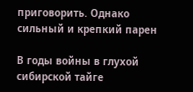приговорить. Однако сильный и крепкий парен

В годы войны в глухой сибирской тайге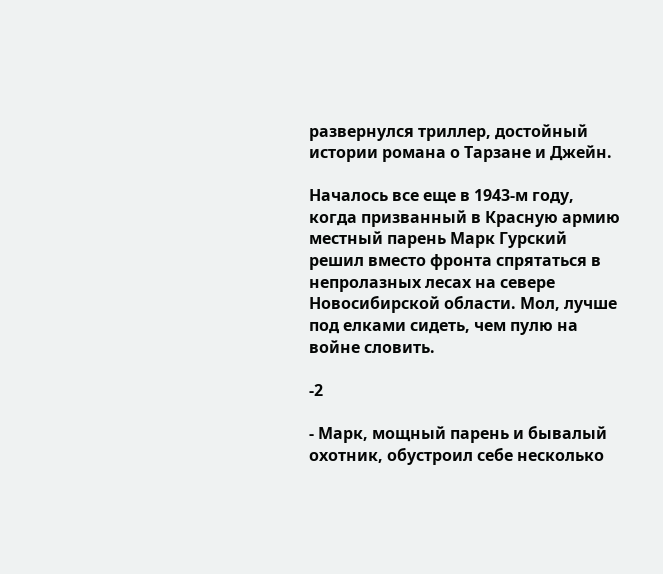развернулся триллер, достойный истории романа о Тарзане и Джейн.

Началось все еще в 1943-м году, когда призванный в Красную армию местный парень Марк Гурский решил вместо фронта спрятаться в непролазных лесах на севере Новосибирской области. Мол, лучше под елками сидеть, чем пулю на войне словить.

-2

- Марк, мощный парень и бывалый охотник, обустроил себе несколько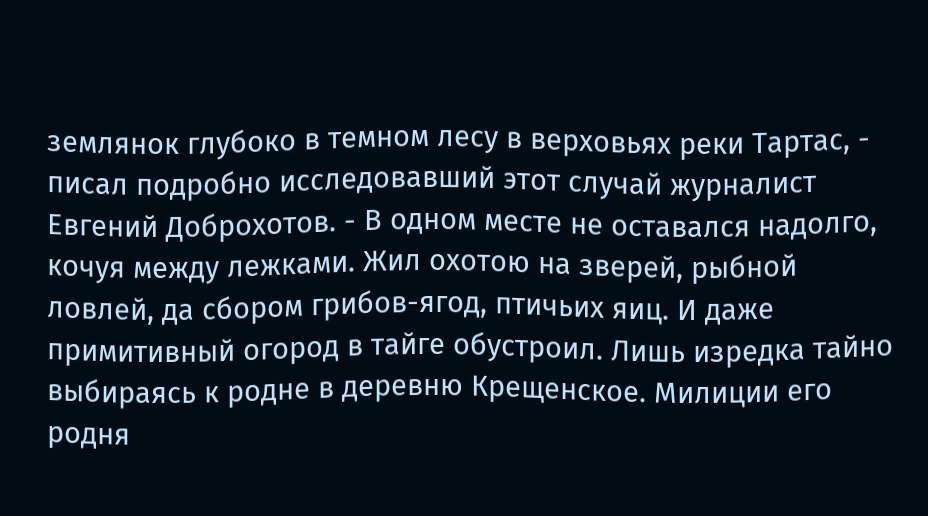землянок глубоко в темном лесу в верховьях реки Тартас, - писал подробно исследовавший этот случай журналист Евгений Доброхотов. - В одном месте не оставался надолго, кочуя между лежками. Жил охотою на зверей, рыбной ловлей, да сбором грибов-ягод, птичьих яиц. И даже примитивный огород в тайге обустроил. Лишь изредка тайно выбираясь к родне в деревню Крещенское. Милиции его родня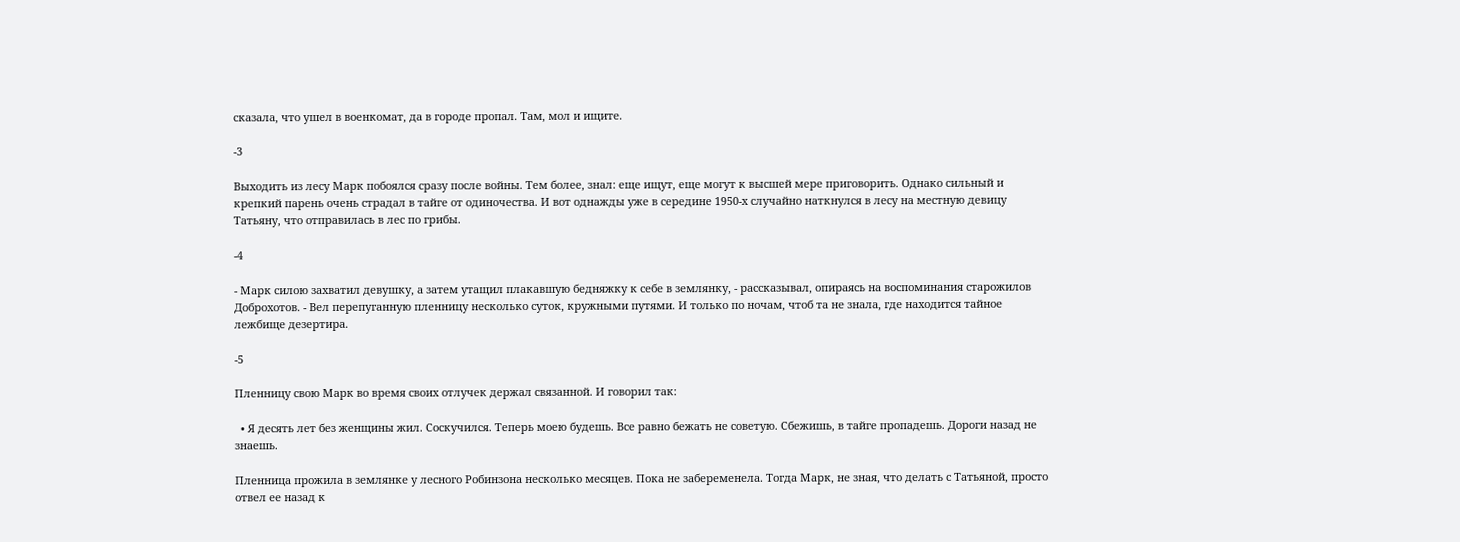сказала, что ушел в военкомат, да в городе пропал. Там, мол и ищите.

-3

Выходить из лесу Марк побоялся сразу после войны. Тем более, знал: еще ищут, еще могут к высшей мере приговорить. Однако сильный и крепкий парень очень страдал в тайге от одиночества. И вот однажды уже в середине 1950-х случайно наткнулся в лесу на местную девицу Татьяну, что отправилась в лес по грибы.

-4

- Марк силою захватил девушку, а затем утащил плакавшую бедняжку к себе в землянку, - рассказывал, опираясь на воспоминания старожилов Доброхотов. - Вел перепуганную пленницу несколько суток, кружными путями. И только по ночам, чтоб та не знала, где находится тайное лежбище дезертира.

-5

Пленницу свою Марк во время своих отлучек держал связанной. И говорил так:

  • Я десять лет без женщины жил. Соскучился. Теперь моею будешь. Все равно бежать не советую. Сбежишь, в тайге пропадешь. Дороги назад не знаешь.

Пленница прожила в землянке у лесного Робинзона несколько месяцев. Пока не забеременела. Тогда Марк, не зная, что делать с Татьяной, просто отвел ее назад к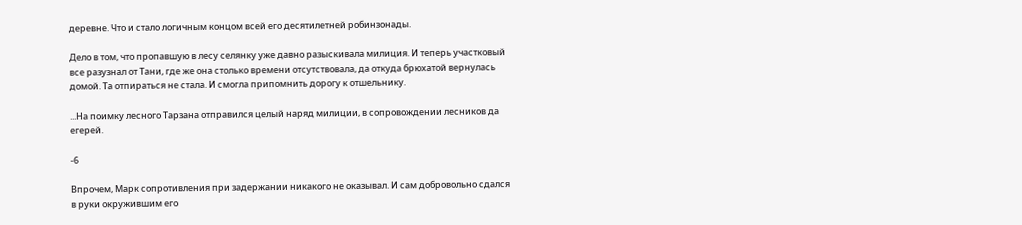деревне. Что и стало логичным концом всей его десятилетней робинзонады.

Дело в том, что пропавшую в лесу селянку уже давно разыскивала милиция. И теперь участковый все разузнал от Тани, где же она столько времени отсутствовала, да откуда брюхатой вернулась домой. Та отпираться не стала. И смогла припомнить дорогу к отшельнику.

...На поимку лесного Тарзана отправился целый наряд милиции, в сопровождении лесников да егерей.

-6

Впрочем, Марк сопротивления при задержании никакого не оказывал. И сам добровольно сдался в руки окружившим его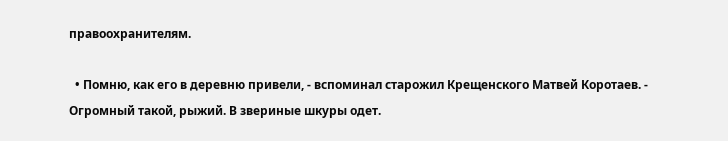правоохранителям.

  • Помню, как его в деревню привели, - вспоминал старожил Крещенского Матвей Коротаев. - Огромный такой, рыжий. В звериные шкуры одет.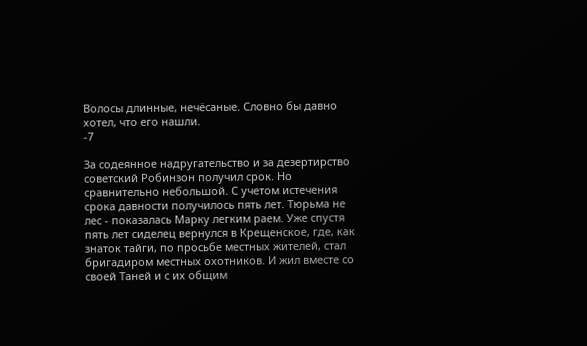Волосы длинные, нечёсаные. Словно бы давно хотел, что его нашли.
-7

За содеянное надругательство и за дезертирство советский Робинзон получил срок. Но сравнительно небольшой. С учетом истечения срока давности получилось пять лет. Тюрьма не лес - показалась Марку легким раем. Уже спустя пять лет сиделец вернулся в Крещенское, где, как знаток тайги, по просьбе местных жителей, стал бригадиром местных охотников. И жил вместе со своей Таней и с их общим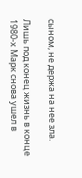сыном, не держа на нее зла.

Лишь под конец жизнь в конце 1980-х Марк снова ушел в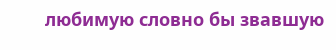любимую словно бы звавшую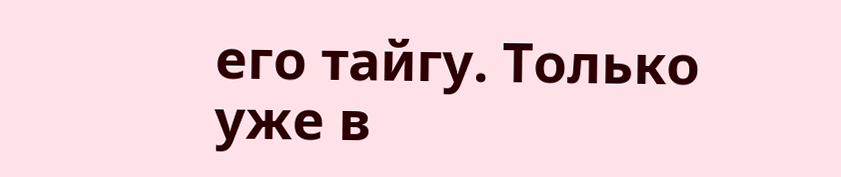его тайгу. Только уже в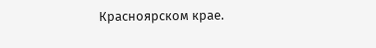Красноярском крае.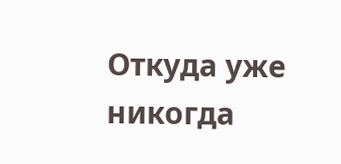Откуда уже никогда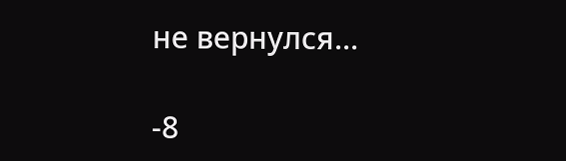не вернулся...

-8